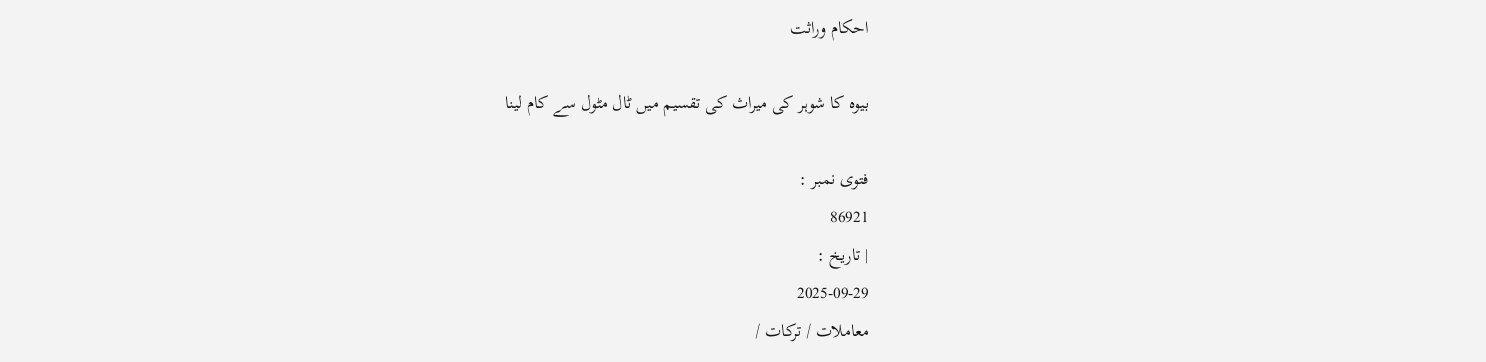احکام وراثت

بیوہ کا شوہر کی میراث کی تقسیم میں ٹال مٹول سے کام لینا

فتوی نمبر :
86921
| تاریخ :
2025-09-29
معاملات / ترکات /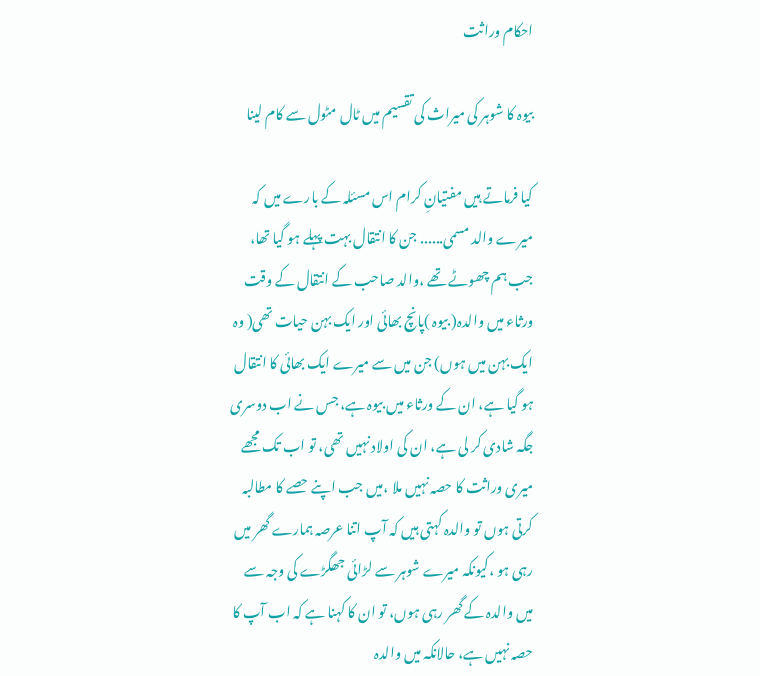احکام وراثت

بیوہ کا شوہر کی میراث کی تقسیم میں ٹال مٹول سے کام لینا

کیا فرماتے ہیں مفتیانِ کرام اس مسئلہ کے بارے میں کہ میرے والد مسمی...... جن کا انتقال بہت پہلے ہو گیا تھا، جب ہم چھوٹے تھے ،والد صاحب کے انتقال کے وقت ورثاء میں والدہ( بیوہ )پانچ بھائی اور ایک بہن حیات تھی( وہ ایک بہن میں ہوں) جن میں سے میرے ایک بھائی کا انتقال ہو گیا ہے، ان کے ورثاء میں بیوہ ہے، جس نے اب دوسری جگہ شادی کر لی ہے، ان کی اولاد نہیں تھی، تو اب تک مجھے میری وراثت کا حصہ نہیں ملا ،میں جب اپنے حصے کا مطالبہ کرتی ہوں تو والدہ کہتی ہیں کہ آپ اتنا عرصہ ہمارے گھر میں رہی ہو ،کیونکہ میرے شوہر سے لڑائی جھگڑے کی وجہ سے میں والدہ کے گھر رہی ہوں، تو ان کا کہنا ہے کہ اب آپ کا حصہ نہیں ہے، حالانکہ میں والدہ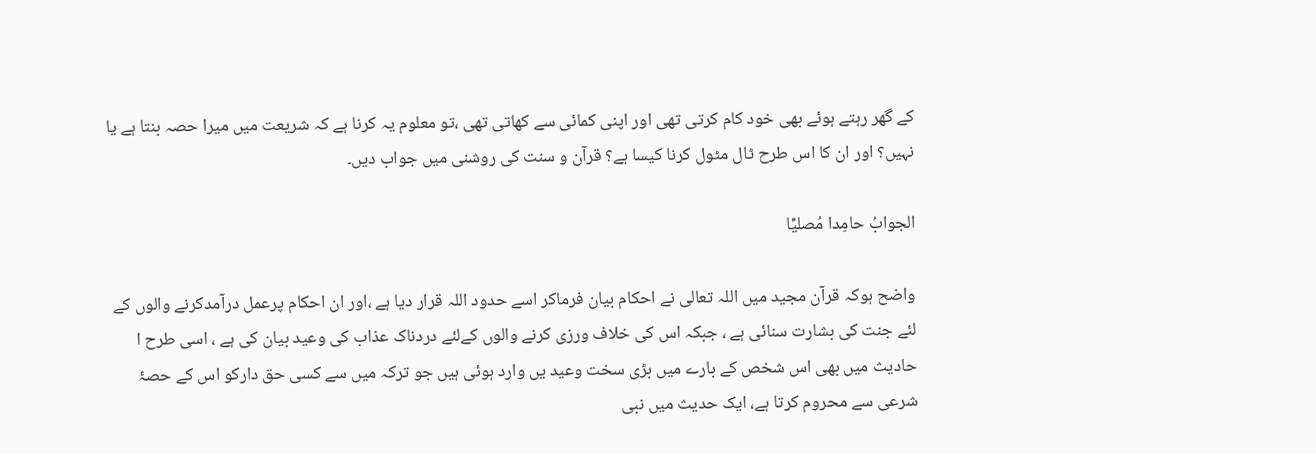کے گھر رہتے ہوئے بھی خود کام کرتی تھی اور اپنی کمائی سے کھاتی تھی ،تو معلوم یہ کرنا ہے کہ شریعت میں میرا حصہ بنتا ہے یا نہیں؟ اور ان کا اس طرح ٹال مٹول کرنا کیسا ہے؟ قرآن و سنت کی روشنی میں جواب دیں۔

الجوابُ حامِدا مُصلیِّا

واضح ہوکہ قرآن مجید میں اللہ تعالی نے احکام بیان فرماکر اسے حدود اللہ قرار دیا ہے ،اور ان احکام پرعمل درآمدکرنے والوں کے لئے جنت کی بشارت سنائی ہے ، جبکہ اس کی خلاف ورزی کرنے والوں کےلئے دردناک عذاب کی وعید بیان کی ہے ، اسی طرح ا حادیث میں بھی اس شخص کے بارے میں بڑی سخت وعید یں وارد ہوئی ہیں جو ترکہ میں سے کسی حق دارکو اس کے حصۂ شرعی سے محروم کرتا ہے، ایک حدیث میں نبی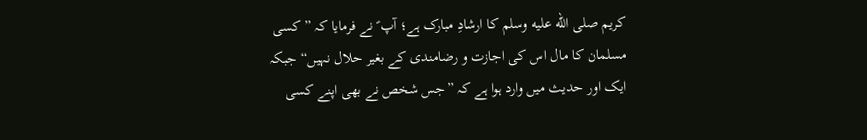کریم صلى الله عليه وسلم کا ارشادِ مبارک ہے؛ آپ ؑ نے فرمایا کہ ” کسی مسلمان کا مال اس کی اجازت و رضامندی کے بغیر حلال نہیں“ جبکہ ایک اور حدیث میں وارد ہوا ہے کہ ”جس شخص نے بھی اپنے کسی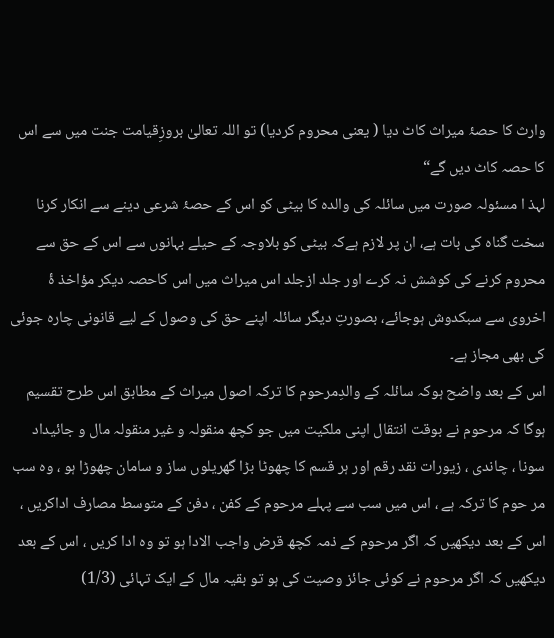وارث کا حصۂ میراث کاٹ دیا ( یعنی محروم کردیا) تو اللہ تعالیٰ بروزِقیامت جنت میں سے اس کا حصہ کاٹ دیں گے“
لہذ ا مسئولہ صورت میں سائلہ کی والدہ کا بیٹی کو اس کے حصۂ شرعی دینے سے انکار کرنا سخت گناہ کی بات ہے، ان پر لازم ہےکہ بیٹی کو بلاوجہ کے حیلے بہانوں سے اس کے حق سے محروم کرنے کی کوشش نہ کرے اور جلد ازجلد اس میراث میں اس کاحصہ دیکر مؤاخذ ۂ اخروی سے سبکدوش ہوجائے، بصورتِ دیگر سائلہ اپنے حق کی وصول کے لیے قانونی چارہ جوئی کی بھی مجاز ہے۔
اس کے بعد واضح ہوکہ سائلہ کے والدِمرحوم کا ترکہ اصول میراث کے مطابق اس طرح تقسیم ہوگا کہ مرحوم نے بوقت انتقال اپنی ملکیت میں جو کچھ منقولہ و غیر منقولہ مال و جائیداد سونا ، چاندی ، زیورات نقد رقم اور ہر قسم کا چھوٹا بڑا گھریلوں ساز و سامان چھوڑا ہو ، وہ سب مر حوم کا ترکہ ہے ، اس میں سب سے پہلے مرحوم کے کفن ، دفن کے متوسط مصارف اداکریں ، اس کے بعد دیکھیں کہ اگر مرحوم کے ذمہ کچھ قرض واجب الادا ہو تو وہ ادا کریں ، اس کے بعد دیکھیں کہ اگر مرحوم نے کوئی جائز وصیت کی ہو تو بقیہ مال کے ایک تہائی (1/3)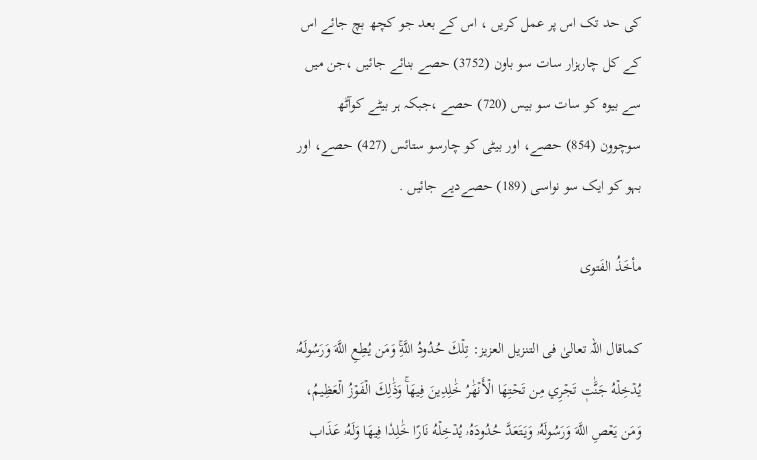کی حد تک اس پر عمل کریں ، اس کے بعد جو کچھ بچ جائے اس کے کل چارہزار سات سو باون (3752) حصے بنائے جائیں ،جن میں سے بیوہ کو سات سو بیس (720) حصے ،جبکہ ہر بیٹے کوآٹھ سوچوون (854) حصے، اور بیٹی کو چارسو ستائس (427) حصے، اور بہو کو ایک سو نواسی (189) حصےدیے جائیں .

مأخَذُ الفَتوی

کماقال اللہ تعالیٰ فی التنزیل العزیز: تِلۡكَ حُدُودُ اللَّهِۚ وَمَن يُطِعِ اللَّهَ وَرَسُولَهُۥ يُدۡخِلۡهُ جَنَّٰتٖ تَجۡرِي مِن تَحۡتِهَا الۡأَنۡهَٰرُ خَٰلِدِينَ فِيهَاۚ وَذَٰلِكَ الۡفَوۡزُ الۡعَظِيمُ، وَمَن يَعۡصِ اللَّهَ وَرَسُولَهُۥ وَيَتَعَدَّ حُدُودَهُۥ يُدۡخِلۡهُ نَارًا خَٰلِدٗا فِيهَا وَلَهُۥ عَذَاب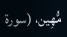مُّهِين، (سورۃ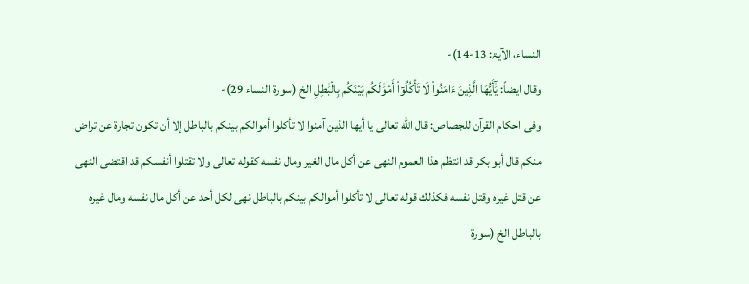النساء، الآیۃ: 13-14)-
وقال ایضاً: يَٰٓأَيُّهَا الَّذِينَ ءَامَنُواْ لَا تَأۡكُلُوٓاْ أَمۡوَٰلَكُم بَيۡنَكُم بِالۡبَٰطِلِ الخ (سورۃ النساء 29)-
وفی احکام القرآن للجصاص: قال الله تعالى يا أيها الذين آمنوا لا تأكلوا أموالكم بينكم بالباطل إلا أن تكون تجارة عن تراض منكم قال أبو بكر قد انتظم هذا العموم النھى عن أكل مال الغير ومال نفسه كقوله تعالى ولا تقتلوا أنفسكم قد اقتضى النھی عن قتل غيره وقتل نفسه فكذلك قوله تعالى لا تأكلوا أموالكم بينكم بالباطل نھی لكل أحد عن أكل مال نفسه ومال غيره بالباطل الخ (سورۃ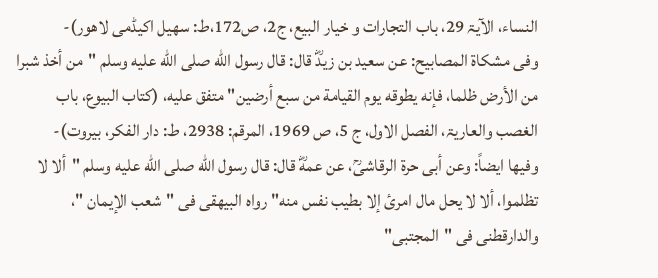النساء، الآیۃ 29، باب التجارات و خیار البیع، ج2، ص172،ط: سھیل اکیڈمی لاھور)-
وفی مشکاۃ المصابیح: عن سعيد بن زيدؓ قال: قال رسول الله صلى الله عليه وسلم "من أخذ شبرا من الأرض ظلما، فإنه يطوقه يوم القيامة من سبع أرضين" متفق عليه، (کتاب البیوع، باب الغصب والعاریۃ، الفصل الاول، ج 5، ص 1969، المرقم: 2938، ط: دار الفکر، بیروت)-
وفیھا ایضاً: وعن أبی حرة الرقاشیؒ، عن عمهؓ قال: قال رسول الله صلى الله عليه وسلم "ألا لا تظلموا، ألا لا يحل مال امرئ إلا بطيب نفس منه" رواه البيهقی فی "شعب الإيمان "، والدارقطنی فی "المجتبى"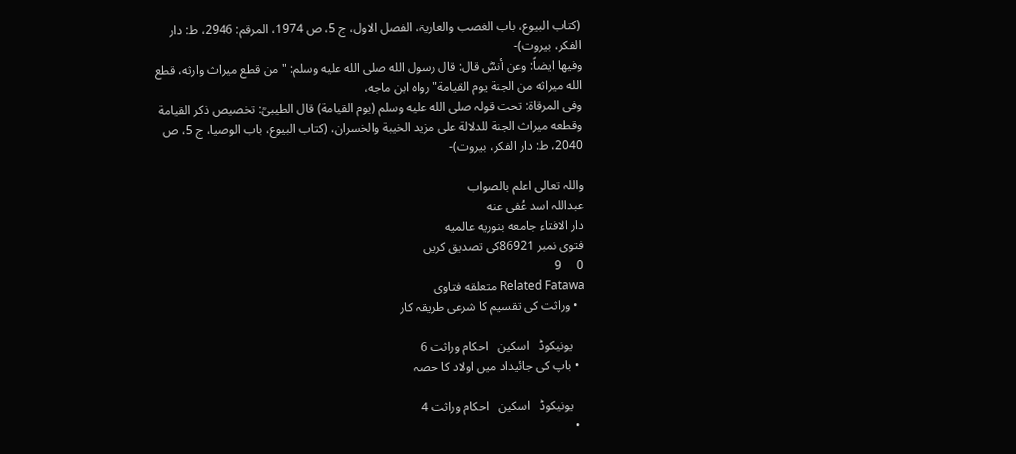(کتاب البیوع، باب الغصب والعاریۃ، الفصل الاول، ج 5، ص 1974، المرقم: 2946، ط: دار الفکر، بیروت)-
وفیھا ایضاً: وعن أنسؓ قال: قال رسول الله صلى الله عليه وسلم: "من قطع ميراث وارثه، قطع الله ميراثه من الجنة يوم القيامة" رواه ابن ماجه،
وفی المرقاۃ: تحت قولہ صلى الله عليه وسلم (يوم القيامة) قال الطيبیؒ: تخصيص ذكر القيامة وقطعه ميراث الجنة للدلالة على مزيد الخيبة والخسران، (کتاب البیوع، باب الوصیا، ج 5، ص 2040، ط: دار الفکر، بیروت)-

واللہ تعالی اعلم بالصواب
عبداللہ اسد عُفی عنه
دار الافتاء جامعه بنوریه عالمیه
فتوی نمبر 86921کی تصدیق کریں
0     9
Related Fatawa متعلقه فتاوی
  • وراثت کی تقسیم کا شرعی طریقہ کار

    یونیکوڈ   اسکین   احکام وراثت 6
  • باپ کی جائیداد میں اولاد کا حصہ

    یونیکوڈ   اسکین   احکام وراثت 4
  •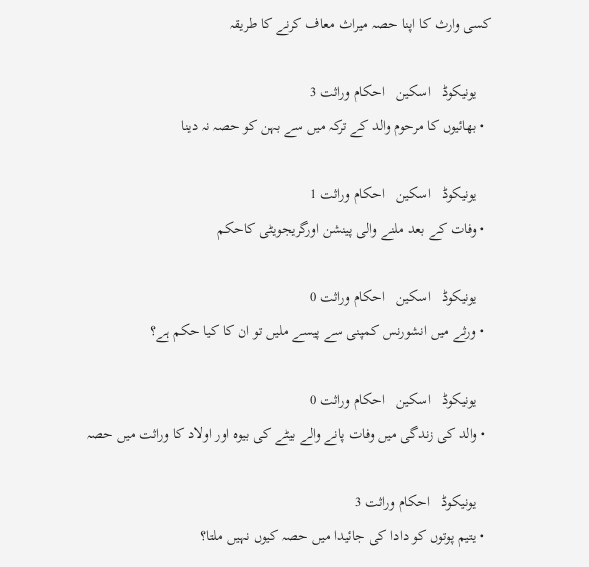کسی وارث کا اپنا حصہ میراث معاف کرنے کا طریقہ

    یونیکوڈ   اسکین   احکام وراثت 3
  • بھائیوں کا مرحوم والد کے ترکہ میں سے بہن کو حصہ نہ دینا

    یونیکوڈ   اسکین   احکام وراثت 1
  • وفات کے بعد ملنے والی پینشن اورگریجویٹی کاحکم

    یونیکوڈ   اسکین   احکام وراثت 0
  • ورثے میں انشورنس کمپنی سے پیسے ملیں تو ان کا کیا حکم ہے؟

    یونیکوڈ   اسکین   احکام وراثت 0
  • والد کی زندگی میں وفات پانے والے بیٹے کی بیوہ اور اولاد کا وراثت میں حصہ

    یونیکوڈ   احکام وراثت 3
  • یتیم پوتوں کو دادا کی جائیدا میں حصہ کیوں نہیں ملتا؟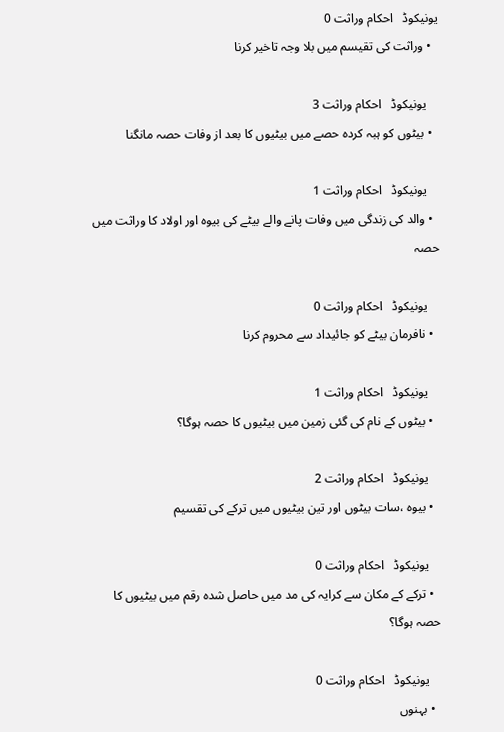یونیکوڈ   احکام وراثت 0
  • وراثت کی تقیسم میں بلا وجہ تاخیر کرنا

    یونیکوڈ   احکام وراثت 3
  • بیٹوں کو ہبہ کردہ حصے میں بیٹیوں کا بعد از وفات حصہ مانگنا

    یونیکوڈ   احکام وراثت 1
  • والد کی زندگی میں وفات پانے والے بیٹے کی بیوہ اور اولاد کا وراثت میں حصہ

    یونیکوڈ   احکام وراثت 0
  • نافرمان بیٹے کو جائیداد سے محروم کرنا

    یونیکوڈ   احکام وراثت 1
  • بیٹوں کے نام کی گئی زمین میں بیٹیوں کا حصہ ہوگا؟

    یونیکوڈ   احکام وراثت 2
  • بیوہ ،سات بیٹوں اور تین بیٹیوں میں ترکے کی تقسیم

    یونیکوڈ   احکام وراثت 0
  • ترکے کے مکان سے کرایہ کی مد میں حاصل شدہ رقم میں بیٹیوں کا حصہ ہوگا؟

    یونیکوڈ   احکام وراثت 0
  • بہنوں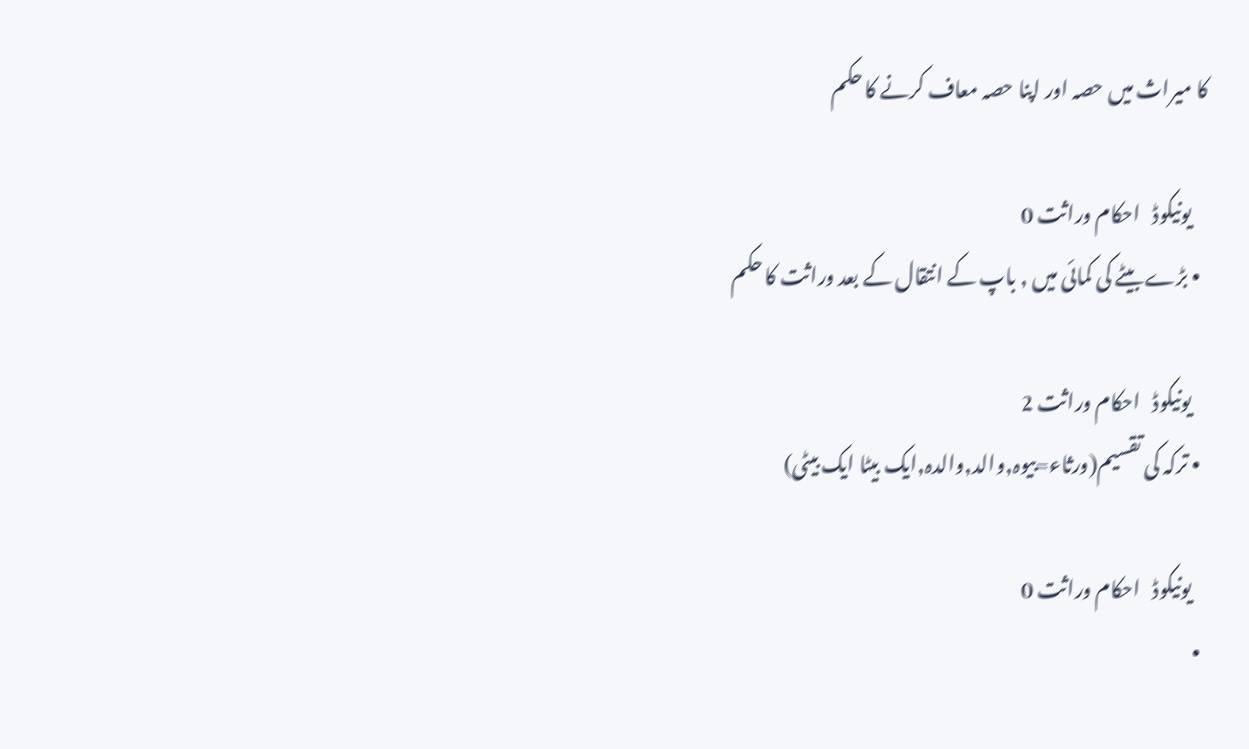کا میراث میں حصہ اور اپنا حصہ معاف کرنے کا حکم

    یونیکوڈ   احکام وراثت 0
  • بڑے بیٹے کی کمائی میں , باپ کے انتقال کے بعد وراثت کا حکم

    یونیکوڈ   احکام وراثت 2
  • ترکہ کی تقسیم(ورثاء=بیوہ,والد,والدہ,ایک بیٹا ایک بیٹی)

    یونیکوڈ   احکام وراثت 0
  •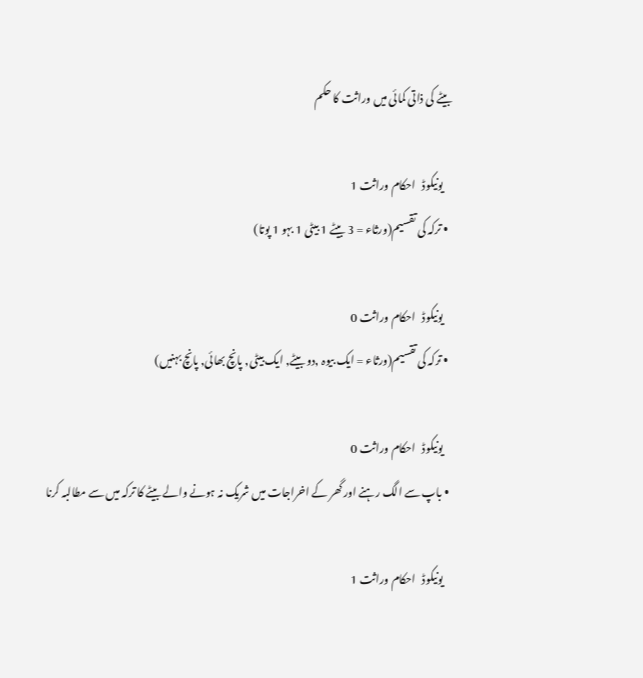بیٹے کی ذاتی کمائی میں وراثت کا حکم

    یونیکوڈ   احکام وراثت 1
  • ترکہ کی تقسیم(ورثاء = 3 بیٹے 1 بیٹی 1 بہو 1 پوتا)

    یونیکوڈ   احکام وراثت 0
  • ترکہ کی تقسیم(ورثاء = ایک بیوہ ,دو بیٹے, ایک بیٹی, پانچ بھائی, پانچ بہنیں)

    یونیکوڈ   احکام وراثت 0
  • باپ سے الگ رہنے اور گھر کے اخراجات میں شریک نہ ہونے والے بیٹے کا ترکہ میں سے مطالبہ کرنا

    یونیکوڈ   احکام وراثت 1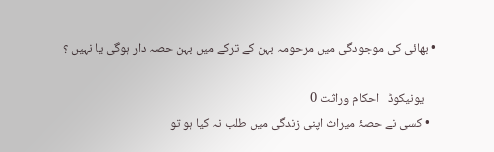• بھائی کی موجودگی میں مرحومہ بہن کے ترکے میں بہن حصہ دار ہوگی یا نہیں ؟

    یونیکوڈ   احکام وراثت 0
  • کسی نے حصۂ میراث اپنی زندگی میں طلب نہ کیا ہو تو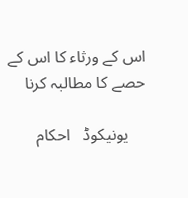اس کے ورثاء کا اس کے حصے کا مطالبہ کرنا

    یونیکوڈ   احکام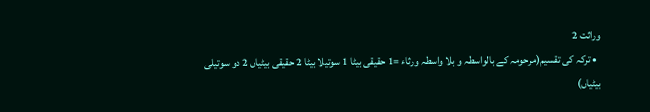وراثت 2
  • ترکہ کی تقسیم(مرحومہ کے بالواسطہ و بلا واسطہ ورثاء =1 حقیقی بیٹا 1 سوتیلا بیٹا 2 حقیقی بیٹیاں 2 دو سوتیلی بیٹیاں)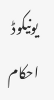یونیکوڈ   احکام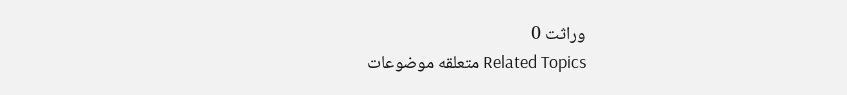وراثت 0
Related Topics متعلقه موضوعات